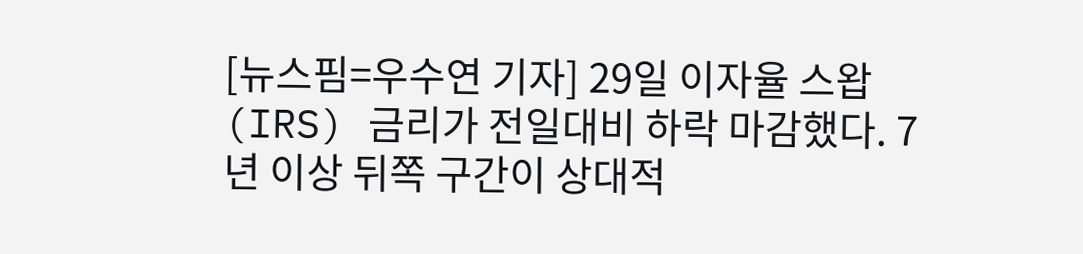[뉴스핌=우수연 기자] 29일 이자율 스왑(IRS) 금리가 전일대비 하락 마감했다. 7년 이상 뒤쪽 구간이 상대적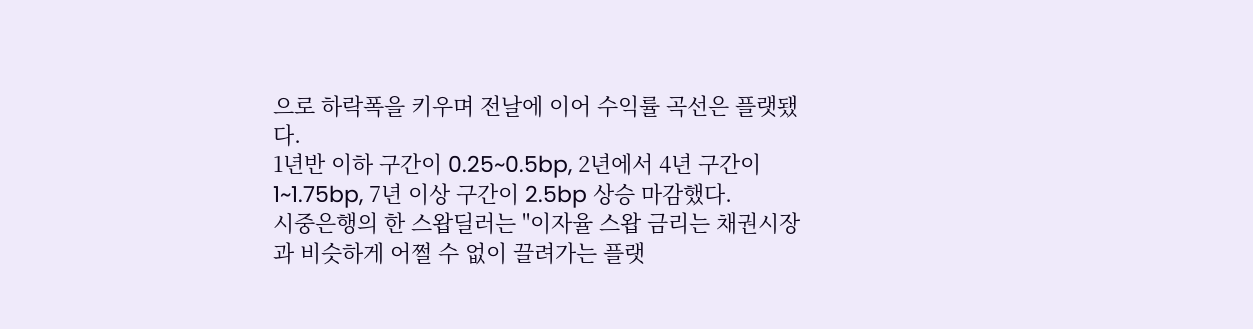으로 하락폭을 키우며 전날에 이어 수익률 곡선은 플랫됐다.
1년반 이하 구간이 0.25~0.5bp, 2년에서 4년 구간이 1~1.75bp, 7년 이상 구간이 2.5bp 상승 마감했다.
시중은행의 한 스왑딜러는 "이자율 스왑 금리는 채권시장과 비슷하게 어쩔 수 없이 끌려가는 플랫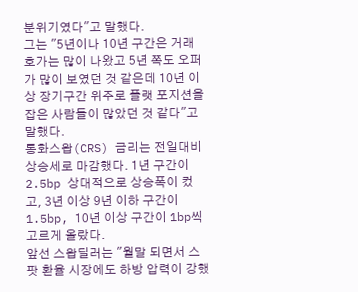분위기였다"고 말했다.
그는 "5년이나 10년 구간은 거래 호가는 많이 나왔고 5년 쪽도 오퍼가 많이 보였던 것 같은데 10년 이상 장기구간 위주로 플랫 포지션을 잡은 사람들이 많았던 것 같다"고 말했다.
통화스왑(CRS) 금리는 전일대비 상승세로 마감했다. 1년 구간이 2.5bp 상대적으로 상승폭이 컸고, 3년 이상 9년 이하 구간이 1.5bp, 10년 이상 구간이 1bp씩 고르게 올랐다.
앞선 스왑딜러는 "월말 되면서 스팟 환율 시장에도 하방 압력이 강했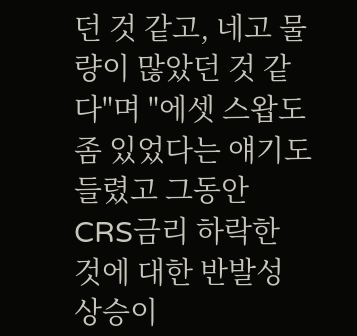던 것 같고, 네고 물량이 많았던 것 같다"며 "에셋 스왑도 좀 있었다는 얘기도 들렸고 그동안 CRS금리 하락한 것에 대한 반발성 상승이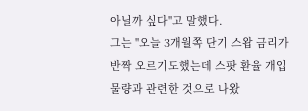아닐까 싶다"고 말했다.
그는 "오늘 3개월쪽 단기 스왑 금리가 반짝 오르기도했는데 스팟 환율 개입 물량과 관련한 것으로 나왔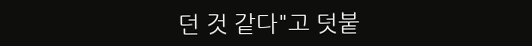던 것 같다"고 덧붙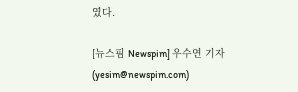였다.

[뉴스핌 Newspim] 우수연 기자 (yesim@newspim.com)